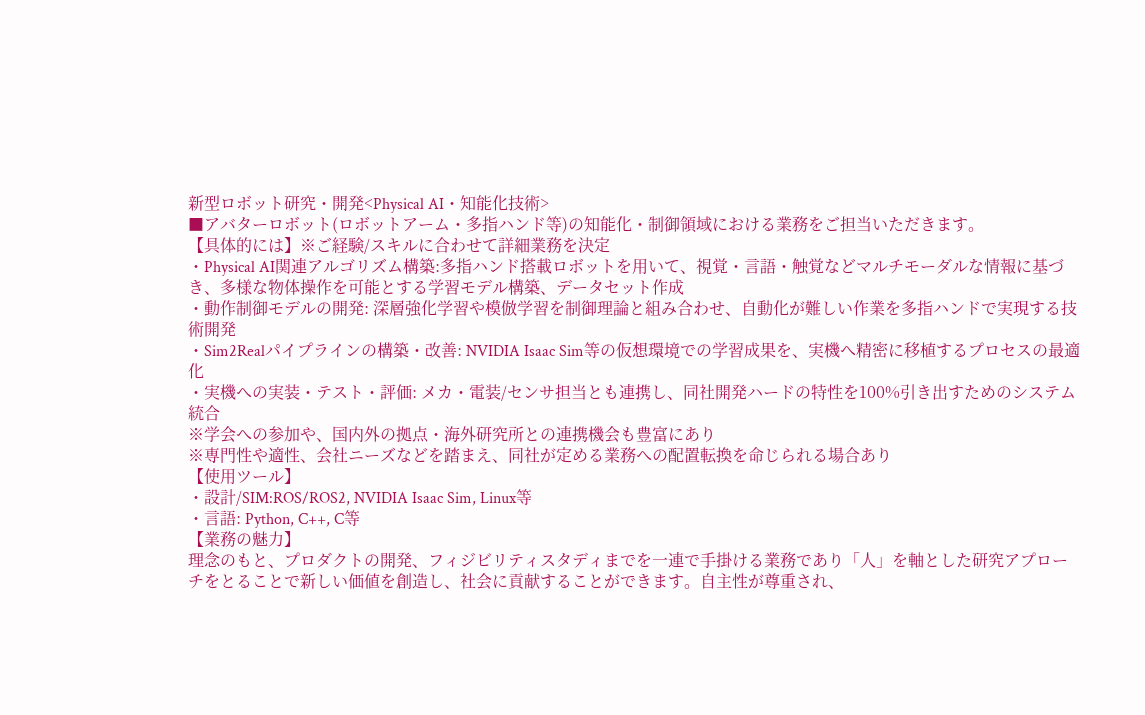新型ロボット研究・開発<Physical AI・知能化技術>
■アバターロボット(ロボットアーム・多指ハンド等)の知能化・制御領域における業務をご担当いただきます。
【具体的には】※ご経験/スキルに合わせて詳細業務を決定
・Physical AI関連アルゴリズム構築:多指ハンド搭載ロボットを用いて、視覚・言語・触覚などマルチモーダルな情報に基づき、多様な物体操作を可能とする学習モデル構築、データセット作成
・動作制御モデルの開発: 深層強化学習や模倣学習を制御理論と組み合わせ、自動化が難しい作業を多指ハンドで実現する技術開発
・Sim2Realパイプラインの構築・改善: NVIDIA Isaac Sim等の仮想環境での学習成果を、実機へ精密に移植するプロセスの最適化
・実機への実装・テスト・評価: メカ・電装/センサ担当とも連携し、同社開発ハードの特性を100%引き出すためのシステム統合
※学会への参加や、国内外の拠点・海外研究所との連携機会も豊富にあり
※専門性や適性、会社ニーズなどを踏まえ、同社が定める業務への配置転換を命じられる場合あり
【使用ツール】
・設計/SIM:ROS/ROS2, NVIDIA Isaac Sim, Linux等
・言語: Python, C++, C等
【業務の魅力】
理念のもと、プロダクトの開発、フィジビリティスタディまでを一連で手掛ける業務であり「人」を軸とした研究アプローチをとることで新しい価値を創造し、社会に貢献することができます。自主性が尊重され、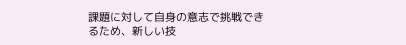課題に対して自身の意志で挑戦できるため、新しい技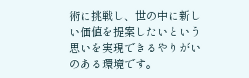術に挑戦し、世の中に新しい価値を提案したいという思いを実現できるやりがいのある環境です。